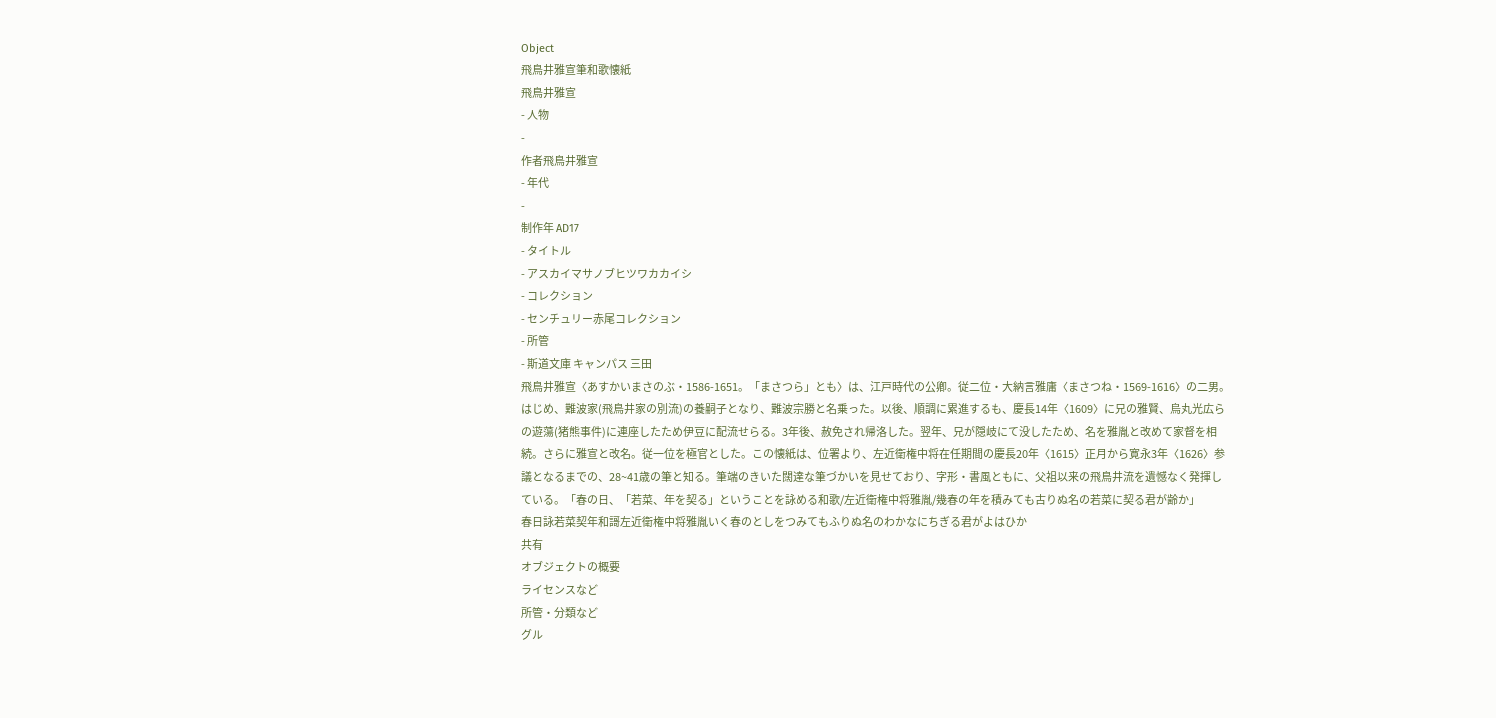Object
飛鳥井雅宣筆和歌懐紙
飛鳥井雅宣
- 人物
-
作者飛鳥井雅宣
- 年代
-
制作年 AD17
- タイトル
- アスカイマサノブヒツワカカイシ
- コレクション
- センチュリー赤尾コレクション
- 所管
- 斯道文庫 キャンパス 三田
飛鳥井雅宣〈あすかいまさのぶ・1586-1651。「まさつら」とも〉は、江戸時代の公卿。従二位・大納言雅庸〈まさつね・1569-1616〉の二男。はじめ、難波家(飛鳥井家の別流)の養嗣子となり、難波宗勝と名乗った。以後、順調に累進するも、慶長14年〈1609〉に兄の雅賢、烏丸光広らの遊蕩(猪熊事件)に連座したため伊豆に配流せらる。3年後、赦免され帰洛した。翌年、兄が隠岐にて没したため、名を雅胤と改めて家督を相続。さらに雅宣と改名。従一位を極官とした。この懐紙は、位署より、左近衛権中将在任期間の慶長20年〈1615〉正月から寛永3年〈1626〉参議となるまでの、28~41歳の筆と知る。筆端のきいた闊達な筆づかいを見せており、字形・書風ともに、父祖以来の飛鳥井流を遺憾なく発揮している。「春の日、「若菜、年を契る」ということを詠める和歌/左近衛権中将雅胤/幾春の年を積みても古りぬ名の若菜に契る君が齢か」
春日詠若菜契年和謌左近衛権中将雅胤いく春のとしをつみてもふりぬ名のわかなにちぎる君がよはひか
共有
オブジェクトの概要
ライセンスなど
所管・分類など
グル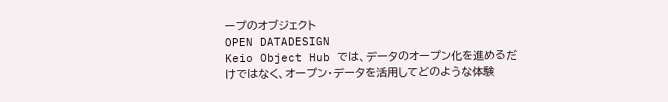ープのオブジェクト
OPEN DATADESIGN
Keio Object Hub では、データのオープン化を進めるだけではなく、オープン・データを活用してどのような体験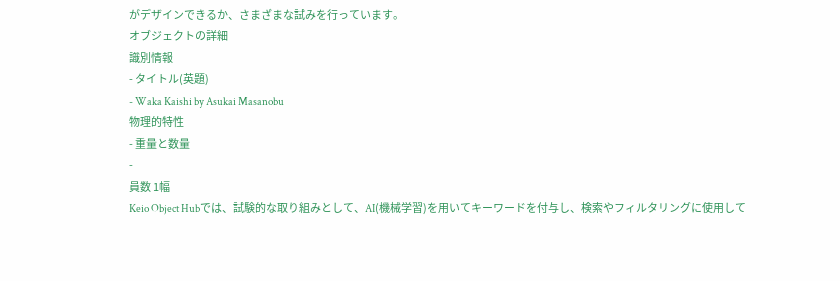がデザインできるか、さまざまな試みを行っています。
オブジェクトの詳細
識別情報
- タイトル(英題)
- Waka Kaishi by Asukai Masanobu
物理的特性
- 重量と数量
-
員数 1幅
Keio Object Hubでは、試験的な取り組みとして、AI(機械学習)を用いてキーワードを付与し、検索やフィルタリングに使用して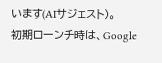います(AIサジェスト)。
初期ローンチ時は、Google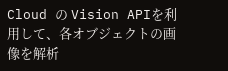Cloud の Vision APIを利用して、各オブジェクトの画像を解析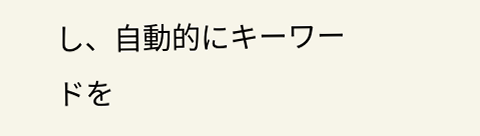し、自動的にキーワードを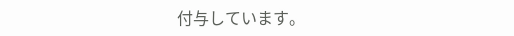付与しています。